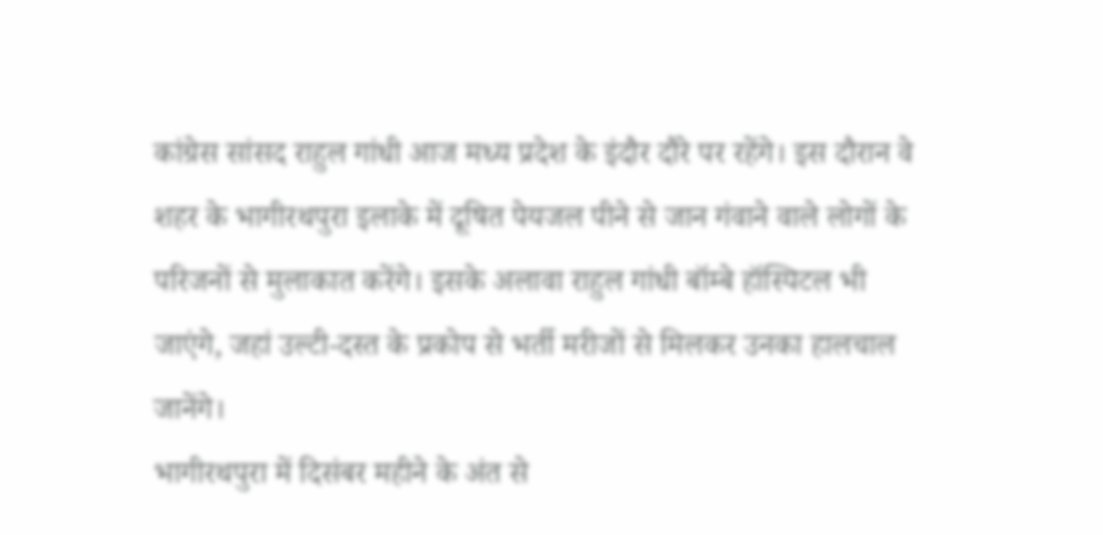कांग्रेस सांसद राहुल गांधी आज मध्य प्रदेश के इंदौर दौरे पर रहेंगे। इस दौरान वे शहर के भागीरथपुरा इलाके में दूषित पेयजल पीने से जान गंवाने वाले लोगों के परिजनों से मुलाकात करेंगे। इसके अलावा राहुल गांधी बॉम्बे हॉस्पिटल भी जाएंगे, जहां उल्टी-दस्त के प्रकोप से भर्ती मरीजों से मिलकर उनका हालचाल जानेंगे।
भागीरथपुरा में दिसंबर महीने के अंत से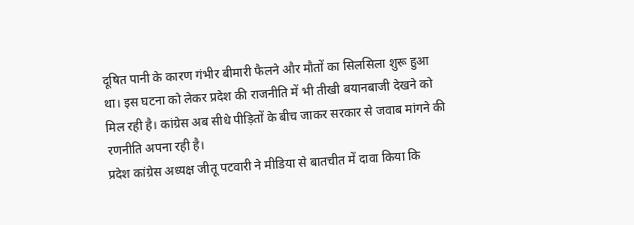दूषित पानी के कारण गंभीर बीमारी फैलने और मौतों का सिलसिला शुरू हुआ था। इस घटना को लेकर प्रदेश की राजनीति में भी तीखी बयानबाजी देखने को मिल रही है। कांग्रेस अब सीधे पीड़ितों के बीच जाकर सरकार से जवाब मांगने की रणनीति अपना रही है।
प्रदेश कांग्रेस अध्यक्ष जीतू पटवारी ने मीडिया से बातचीत में दावा किया कि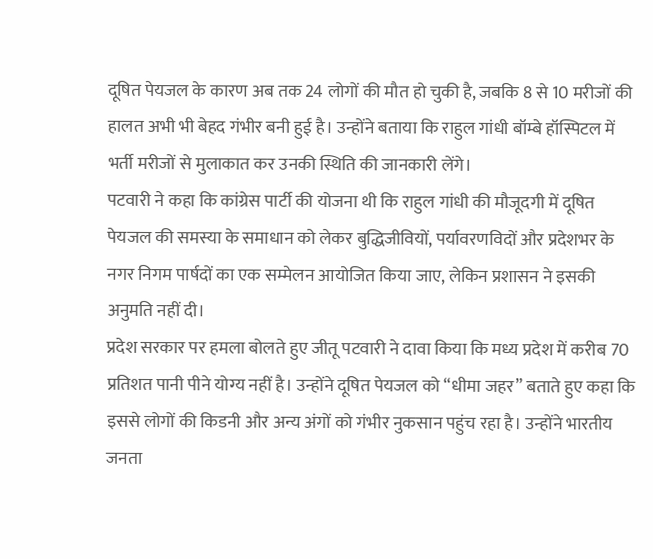दूषित पेयजल के कारण अब तक 24 लोगों की मौत हो चुकी है, जबकि 8 से 10 मरीजों की हालत अभी भी बेहद गंभीर बनी हुई है। उन्होंने बताया कि राहुल गांधी बॉम्बे हॉस्पिटल में भर्ती मरीजों से मुलाकात कर उनकी स्थिति की जानकारी लेंगे।
पटवारी ने कहा कि कांग्रेस पार्टी की योजना थी कि राहुल गांधी की मौजूदगी में दूषित पेयजल की समस्या के समाधान को लेकर बुद्धिजीवियों, पर्यावरणविदों और प्रदेशभर के नगर निगम पार्षदों का एक सम्मेलन आयोजित किया जाए, लेकिन प्रशासन ने इसकी अनुमति नहीं दी।
प्रदेश सरकार पर हमला बोलते हुए जीतू पटवारी ने दावा किया कि मध्य प्रदेश में करीब 70 प्रतिशत पानी पीने योग्य नहीं है। उन्होंने दूषित पेयजल को “धीमा जहर” बताते हुए कहा कि इससे लोगों की किडनी और अन्य अंगों को गंभीर नुकसान पहुंच रहा है। उन्होंने भारतीय जनता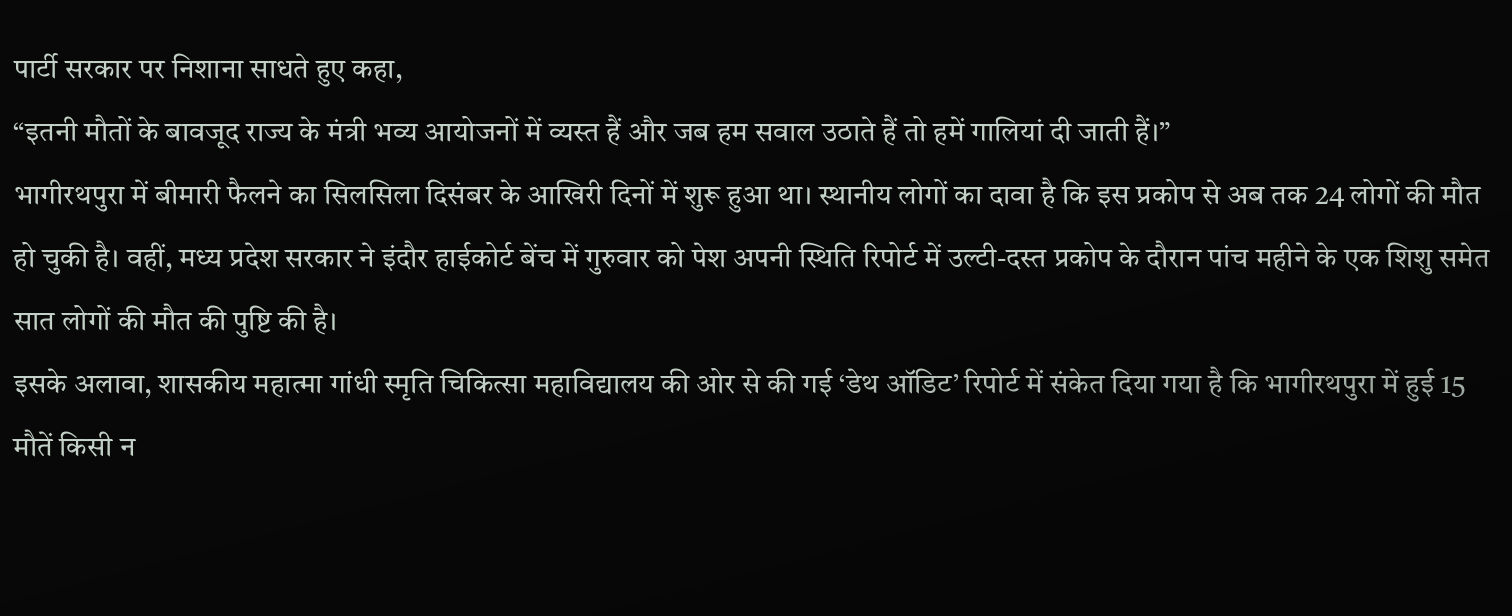पार्टी सरकार पर निशाना साधते हुए कहा,
“इतनी मौतों के बावजूद राज्य के मंत्री भव्य आयोजनों में व्यस्त हैं और जब हम सवाल उठाते हैं तो हमें गालियां दी जाती हैं।”
भागीरथपुरा में बीमारी फैलने का सिलसिला दिसंबर के आखिरी दिनों में शुरू हुआ था। स्थानीय लोगों का दावा है कि इस प्रकोप से अब तक 24 लोगों की मौत हो चुकी है। वहीं, मध्य प्रदेश सरकार ने इंदौर हाईकोर्ट बेंच में गुरुवार को पेश अपनी स्थिति रिपोर्ट में उल्टी-दस्त प्रकोप के दौरान पांच महीने के एक शिशु समेत सात लोगों की मौत की पुष्टि की है।
इसके अलावा, शासकीय महात्मा गांधी स्मृति चिकित्सा महाविद्यालय की ओर से की गई ‘डेथ ऑडिट’ रिपोर्ट में संकेत दिया गया है कि भागीरथपुरा में हुई 15 मौतें किसी न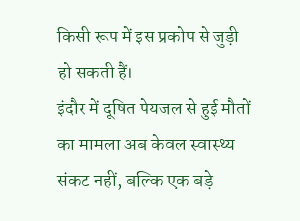किसी रूप में इस प्रकोप से जुड़ी हो सकती हैं।
इंदौर में दूषित पेयजल से हुई मौतों का मामला अब केवल स्वास्थ्य संकट नहीं, बल्कि एक बड़े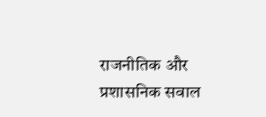राजनीतिक और प्रशासनिक सवाल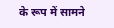के रूप में सामने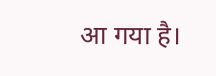आ गया है।